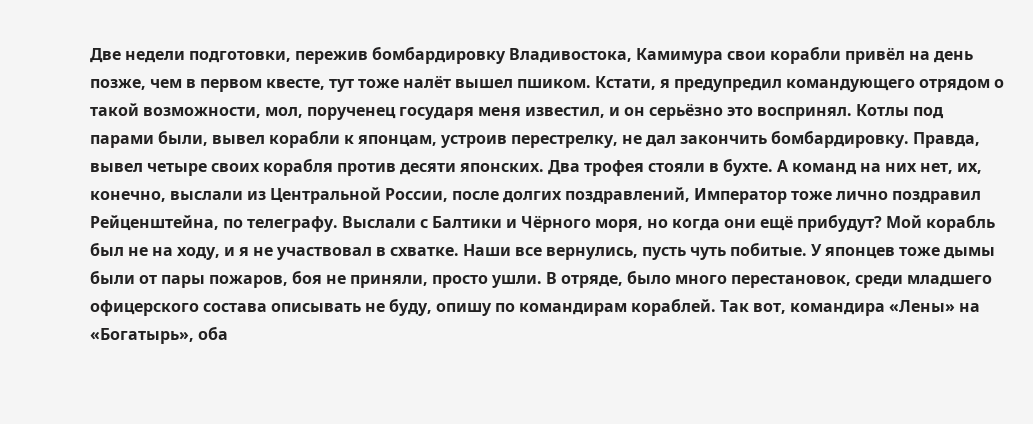Две недели подготовки, пережив бомбардировку Владивостока, Камимура свои корабли привёл на день позже, чем в первом квесте, тут тоже налёт вышел пшиком. Кстати, я предупредил командующего отрядом о такой возможности, мол, порученец государя меня известил, и он серьёзно это воспринял. Котлы под парами были, вывел корабли к японцам, устроив перестрелку, не дал закончить бомбардировку. Правда, вывел четыре своих корабля против десяти японских. Два трофея стояли в бухте. А команд на них нет, их, конечно, выслали из Центральной России, после долгих поздравлений, Император тоже лично поздравил Рейценштейна, по телеграфу. Выслали с Балтики и Чёрного моря, но когда они ещё прибудут? Мой корабль был не на ходу, и я не участвовал в схватке. Наши все вернулись, пусть чуть побитые. У японцев тоже дымы были от пары пожаров, боя не приняли, просто ушли. В отряде, было много перестановок, среди младшего офицерского состава описывать не буду, опишу по командирам кораблей. Так вот, командира «Лены» на «Богатырь», оба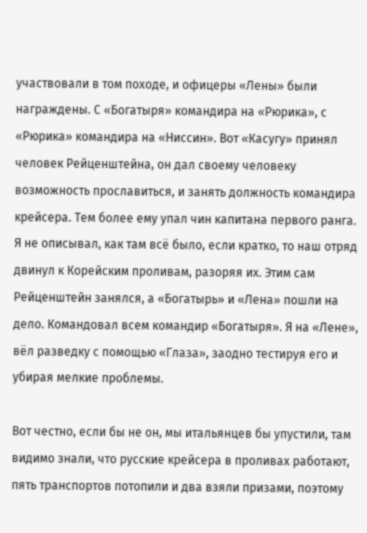участвовали в том походе, и офицеры «Лены» были награждены. С «Богатыря» командира на «Рюрика», с «Рюрика» командира на «Ниссин». Вот «Касугу» принял человек Рейценштейна, он дал своему человеку возможность прославиться, и занять должность командира крейсера. Тем более ему упал чин капитана первого ранга. Я не описывал, как там всё было, если кратко, то наш отряд двинул к Корейским проливам, разоряя их. Этим сам Рейценштейн занялся, а «Богатырь» и «Лена» пошли на дело. Командовал всем командир «Богатыря». Я на «Лене», вёл разведку с помощью «Глаза», заодно тестируя его и убирая мелкие проблемы.

Вот честно, если бы не он, мы итальянцев бы упустили, там видимо знали, что русские крейсера в проливах работают, пять транспортов потопили и два взяли призами, поэтому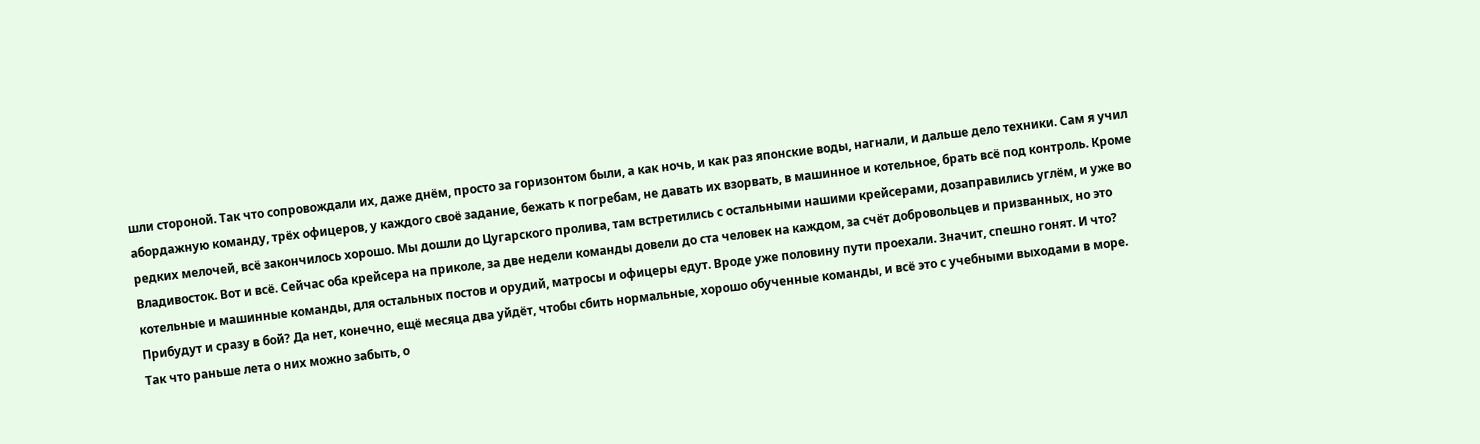шли стороной. Так что сопровождали их, даже днём, просто за горизонтом были, а как ночь, и как раз японские воды, нагнали, и дальше дело техники. Сам я учил абордажную команду, трёх офицеров, у каждого своё задание, бежать к погребам, не давать их взорвать, в машинное и котельное, брать всё под контроль. Кроме редких мелочей, всё закончилось хорошо. Мы дошли до Цугарского пролива, там встретились с остальными нашими крейсерами, дозаправились углём, и уже во Владивосток. Вот и всё. Сейчас оба крейсера на приколе, за две недели команды довели до ста человек на каждом, за счёт добровольцев и призванных, но это котельные и машинные команды, для остальных постов и орудий, матросы и офицеры едут. Вроде уже половину пути проехали. Значит, спешно гонят. И что? Прибудут и сразу в бой? Да нет, конечно, ещё месяца два уйдёт, чтобы сбить нормальные, хорошо обученные команды, и всё это с учебными выходами в море. Так что раньше лета о них можно забыть, о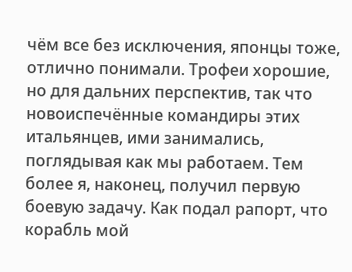чём все без исключения, японцы тоже, отлично понимали. Трофеи хорошие, но для дальних перспектив, так что новоиспечённые командиры этих итальянцев, ими занимались, поглядывая как мы работаем. Тем более я, наконец, получил первую боевую задачу. Как подал рапорт, что корабль мой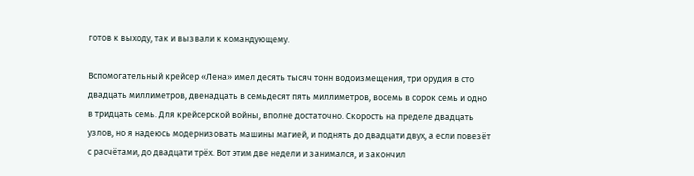готов к выходу, так и вызвали к командующему.

Вспомогательный крейсер «Лена» имел десять тысяч тонн водоизмещения, три орудия в сто двадцать миллиметров, двенадцать в семьдесят пять миллиметров, восемь в сорок семь и одно в тридцать семь. Для крейсерской войны, вполне достаточно. Скорость на пределе двадцать узлов, но я надеюсь модернизовать машины магией, и поднять до двадцати двух, а если повезёт с расчётами, до двадцати трёх. Вот этим две недели и занимался, и закончил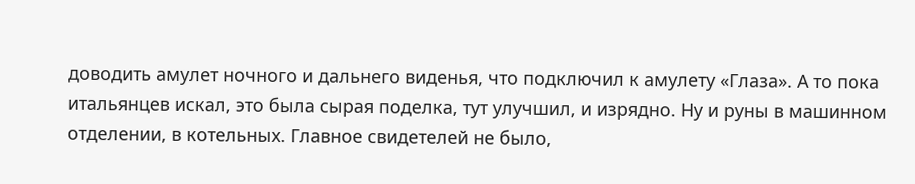доводить амулет ночного и дальнего виденья, что подключил к амулету «Глаза». А то пока итальянцев искал, это была сырая поделка, тут улучшил, и изрядно. Ну и руны в машинном отделении, в котельных. Главное свидетелей не было,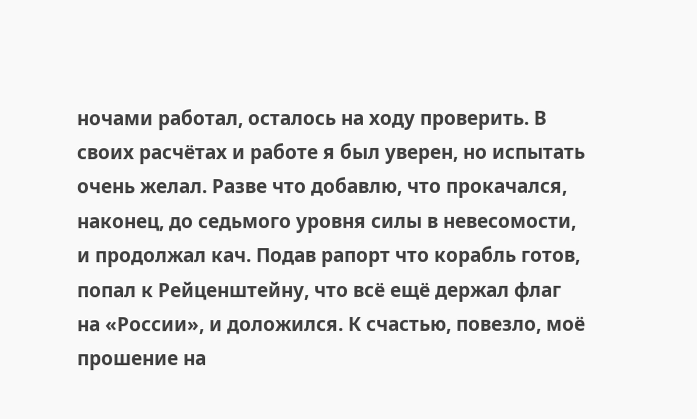ночами работал, осталось на ходу проверить. В своих расчётах и работе я был уверен, но испытать очень желал. Разве что добавлю, что прокачался, наконец, до седьмого уровня силы в невесомости, и продолжал кач. Подав рапорт что корабль готов, попал к Рейценштейну, что всё ещё держал флаг на «России», и доложился. К счастью, повезло, моё прошение на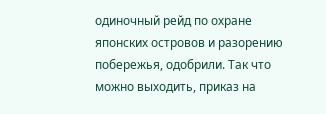одиночный рейд по охране японских островов и разорению побережья, одобрили. Так что можно выходить, приказ на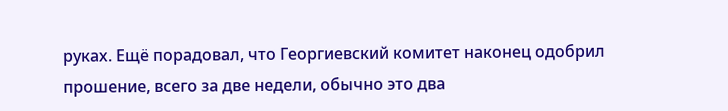руках. Ещё порадовал, что Георгиевский комитет наконец одобрил прошение, всего за две недели, обычно это два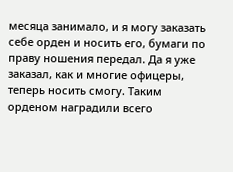месяца занимало, и я могу заказать себе орден и носить его, бумаги по праву ношения передал. Да я уже заказал, как и многие офицеры, теперь носить смогу. Таким орденом наградили всего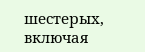шестерых, включая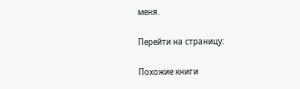меня.

Перейти на страницу:

Похожие книги